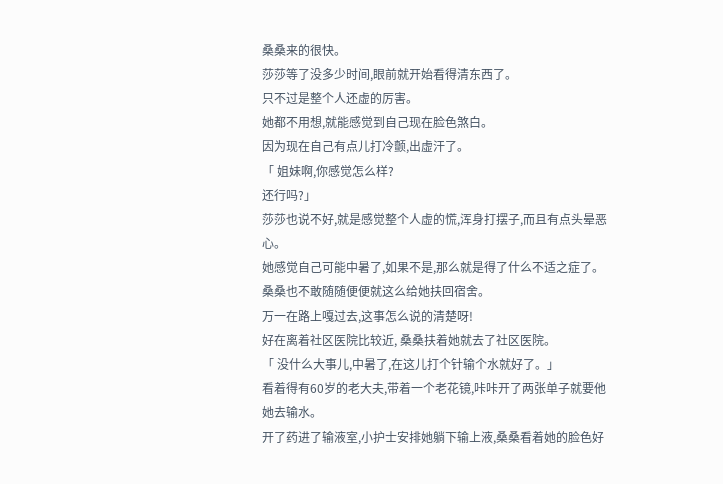桑桑来的很快。
莎莎等了没多少时间,眼前就开始看得清东西了。
只不过是整个人还虚的厉害。
她都不用想,就能感觉到自己现在脸色煞白。
因为现在自己有点儿打冷颤,出虚汗了。
「 姐妹啊,你感觉怎么样?
还行吗?」
莎莎也说不好,就是感觉整个人虚的慌,浑身打摆子,而且有点头晕恶心。
她感觉自己可能中暑了,如果不是,那么就是得了什么不适之症了。
桑桑也不敢随随便便就这么给她扶回宿舍。
万一在路上嘎过去,这事怎么说的清楚呀!
好在离着社区医院比较近, 桑桑扶着她就去了社区医院。
「 没什么大事儿,中暑了,在这儿打个针输个水就好了。」
看着得有60岁的老大夫,带着一个老花镜,咔咔开了两张单子就要他她去输水。
开了药进了输液室,小护士安排她躺下输上液,桑桑看着她的脸色好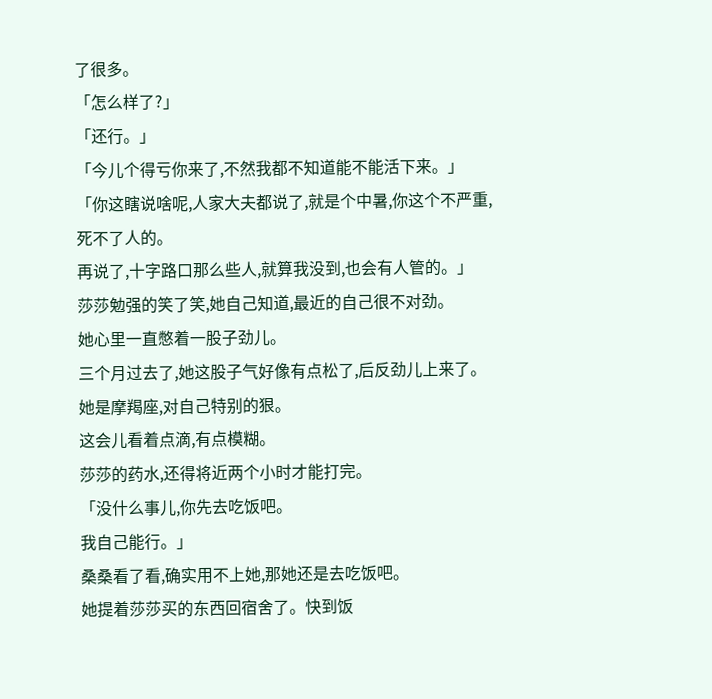了很多。
「怎么样了?」
「还行。」
「今儿个得亏你来了,不然我都不知道能不能活下来。」
「你这瞎说啥呢,人家大夫都说了,就是个中暑,你这个不严重,死不了人的。
再说了,十字路口那么些人,就算我没到,也会有人管的。」
莎莎勉强的笑了笑,她自己知道,最近的自己很不对劲。
她心里一直憋着一股子劲儿。
三个月过去了,她这股子气好像有点松了,后反劲儿上来了。
她是摩羯座,对自己特别的狠。
这会儿看着点滴,有点模糊。
莎莎的药水,还得将近两个小时才能打完。
「没什么事儿,你先去吃饭吧。
我自己能行。」
桑桑看了看,确实用不上她,那她还是去吃饭吧。
她提着莎莎买的东西回宿舍了。快到饭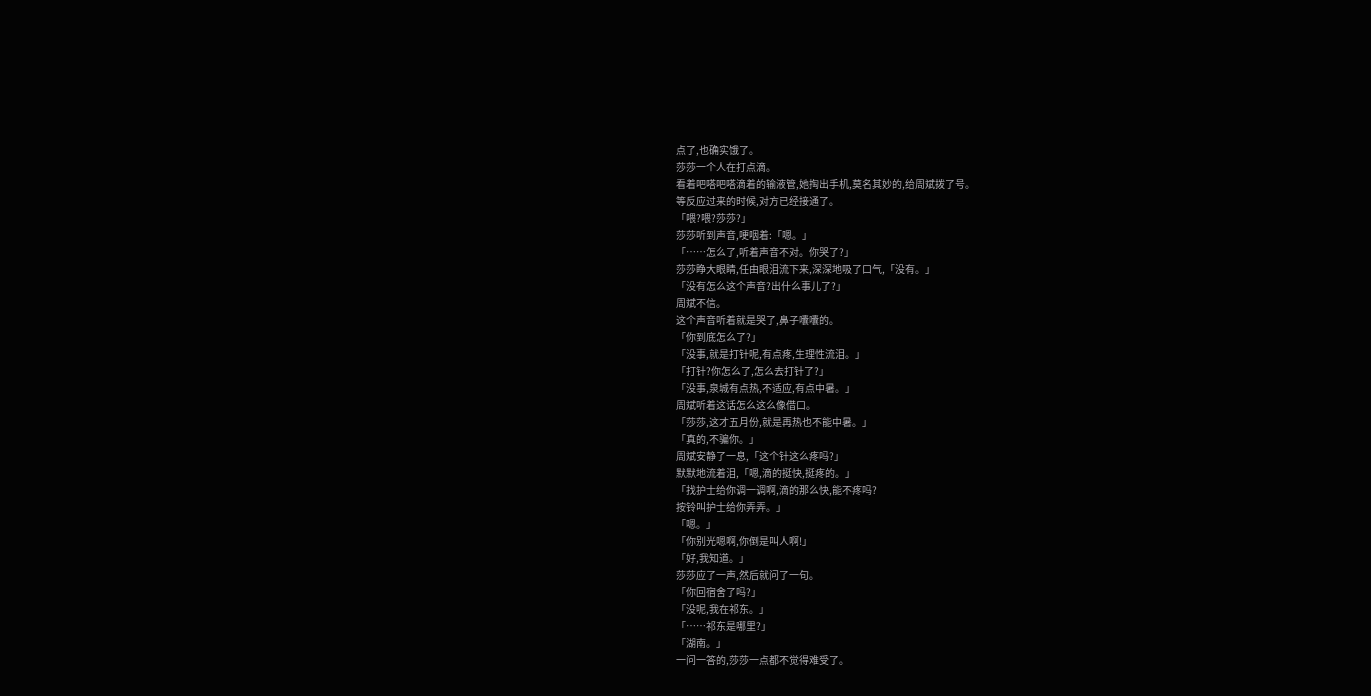点了,也确实饿了。
莎莎一个人在打点滴。
看着吧嗒吧嗒滴着的输液管,她掏出手机,莫名其妙的,给周斌拨了号。
等反应过来的时候,对方已经接通了。
「喂?喂?莎莎?」
莎莎听到声音,哽咽着:「嗯。」
「……怎么了,听着声音不对。你哭了?」
莎莎睁大眼睛,任由眼泪流下来,深深地吸了口气,「没有。」
「没有怎么这个声音?出什么事儿了?」
周斌不信。
这个声音听着就是哭了,鼻子囔囔的。
「你到底怎么了?」
「没事,就是打针呢,有点疼,生理性流泪。」
「打针?你怎么了,怎么去打针了?」
「没事,泉城有点热,不适应,有点中暑。」
周斌听着这话怎么这么像借口。
「莎莎,这才五月份,就是再热也不能中暑。」
「真的,不骗你。」
周斌安静了一息,「这个针这么疼吗?」
默默地流着泪,「嗯,滴的挺快,挺疼的。」
「找护士给你调一调啊,滴的那么快,能不疼吗?
按铃叫护士给你弄弄。」
「嗯。」
「你别光嗯啊,你倒是叫人啊!」
「好,我知道。」
莎莎应了一声,然后就问了一句。
「你回宿舍了吗?」
「没呢,我在祁东。」
「……祁东是哪里?」
「湖南。」
一问一答的,莎莎一点都不觉得难受了。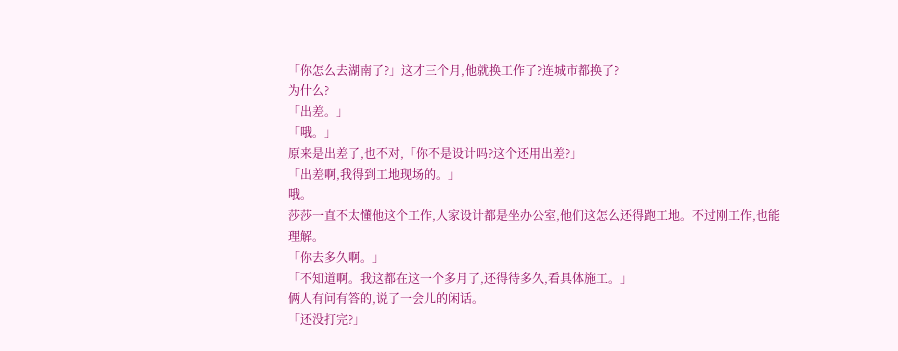「你怎么去湖南了?」这才三个月,他就换工作了?连城市都换了?
为什么?
「出差。」
「哦。」
原来是出差了,也不对,「你不是设计吗?这个还用出差?」
「出差啊,我得到工地现场的。」
哦。
莎莎一直不太懂他这个工作,人家设计都是坐办公室,他们这怎么还得跑工地。不过刚工作,也能理解。
「你去多久啊。」
「不知道啊。我这都在这一个多月了,还得待多久,看具体施工。」
俩人有问有答的,说了一会儿的闲话。
「还没打完?」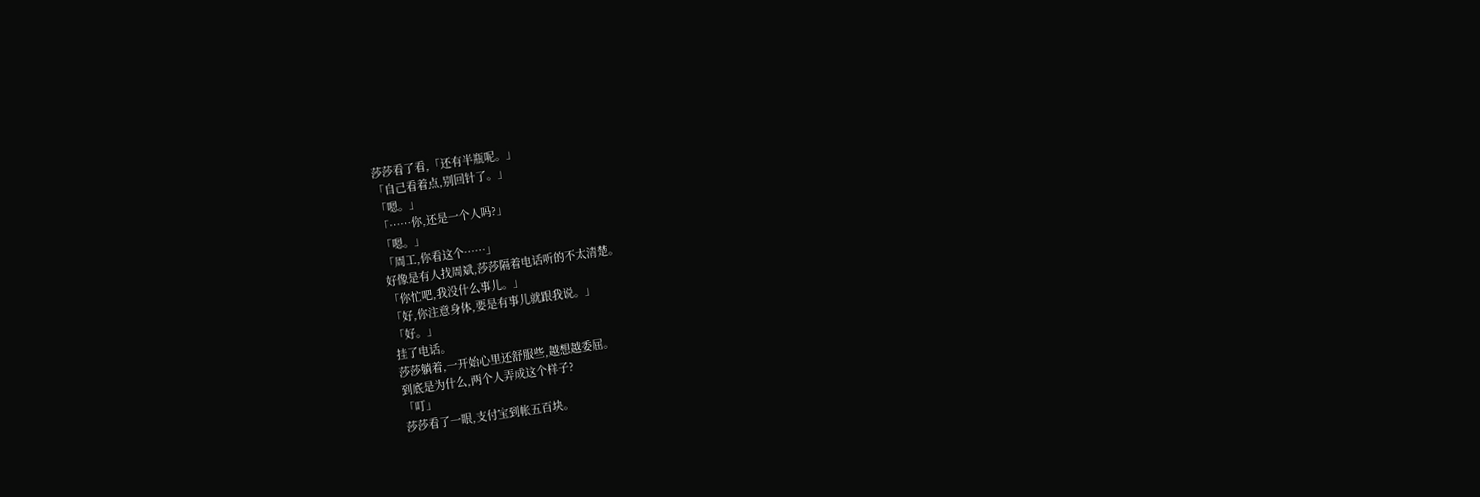莎莎看了看,「还有半瓶呢。」
「自己看着点,别回针了。」
「嗯。」
「……你,还是一个人吗?」
「嗯。」
「周工,你看这个……」
好像是有人找周斌,莎莎隔着电话听的不太清楚。
「你忙吧,我没什么事儿。」
「好,你注意身体,要是有事儿就跟我说。」
「好。」
挂了电话。
莎莎躺着,一开始心里还舒服些,越想越委屈。
到底是为什么,两个人弄成这个样子?
「叮」
莎莎看了一眼,支付宝到帐五百块。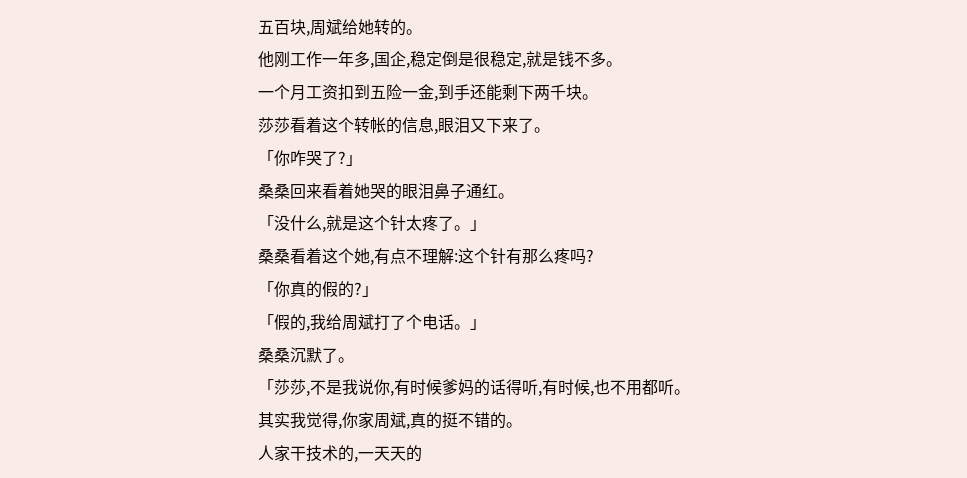五百块,周斌给她转的。
他刚工作一年多,国企,稳定倒是很稳定,就是钱不多。
一个月工资扣到五险一金,到手还能剩下两千块。
莎莎看着这个转帐的信息,眼泪又下来了。
「你咋哭了?」
桑桑回来看着她哭的眼泪鼻子通红。
「没什么,就是这个针太疼了。」
桑桑看着这个她,有点不理解:这个针有那么疼吗?
「你真的假的?」
「假的,我给周斌打了个电话。」
桑桑沉默了。
「莎莎,不是我说你,有时候爹妈的话得听,有时候,也不用都听。
其实我觉得,你家周斌,真的挺不错的。
人家干技术的,一天天的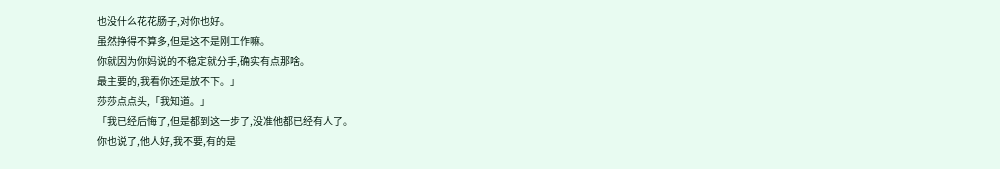也没什么花花肠子,对你也好。
虽然挣得不算多,但是这不是刚工作嘛。
你就因为你妈说的不稳定就分手,确实有点那啥。
最主要的,我看你还是放不下。」
莎莎点点头,「我知道。」
「我已经后悔了,但是都到这一步了,没准他都已经有人了。
你也说了,他人好,我不要,有的是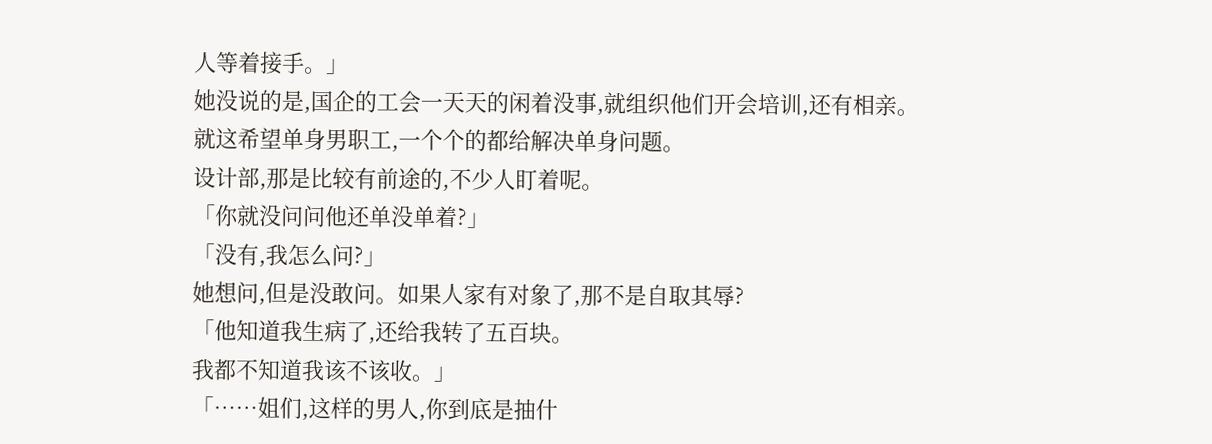人等着接手。」
她没说的是,国企的工会一天天的闲着没事,就组织他们开会培训,还有相亲。
就这希望单身男职工,一个个的都给解决单身问题。
设计部,那是比较有前途的,不少人盯着呢。
「你就没问问他还单没单着?」
「没有,我怎么问?」
她想问,但是没敢问。如果人家有对象了,那不是自取其辱?
「他知道我生病了,还给我转了五百块。
我都不知道我该不该收。」
「……姐们,这样的男人,你到底是抽什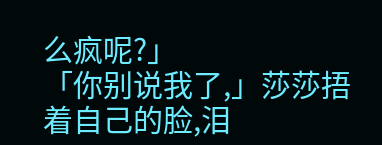么疯呢?」
「你别说我了,」莎莎捂着自己的脸,泪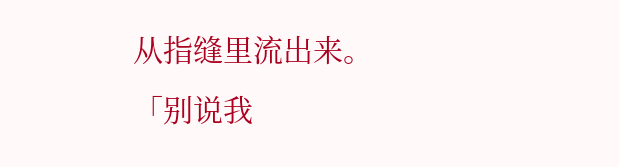从指缝里流出来。
「别说我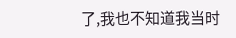了,我也不知道我当时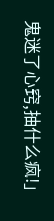鬼迷了心窍,抽什么疯!」